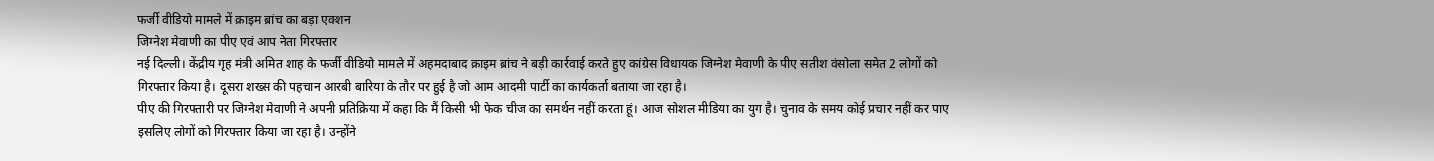फर्जी वीडियो मामले में क्राइम ब्रांच का बड़ा एक्शन
जिग्नेश मेवाणी का पीए एवं आप नेता गिरफ्तार
नई दिल्ली। केंद्रीय गृह मंत्री अमित शाह के फर्जी वीडियो मामले में अहमदाबाद क्राइम ब्रांच ने बड़ी कार्रवाई करते हुए कांग्रेस विधायक जिग्नेश मेवाणी के पीए सतीश वंसोला समेत 2 लोगों को गिरफ्तार किया है। दूसरा शख्स की पहचान आरबी बारिया के तौर पर हुई है जो आम आदमी पार्टी का कार्यकर्ता बताया जा रहा है।
पीए की गिरफ्तारी पर जिग्नेश मेवाणी ने अपनी प्रतिक्रिया में कहा कि मैं किसी भी फेक चीज का समर्थन नहीं करता हूं। आज सोशल मीडिया का युग है। चुनाव के समय कोई प्रचार नहीं कर पाए इसलिए लोगों को गिरफ्तार किया जा रहा है। उन्होंने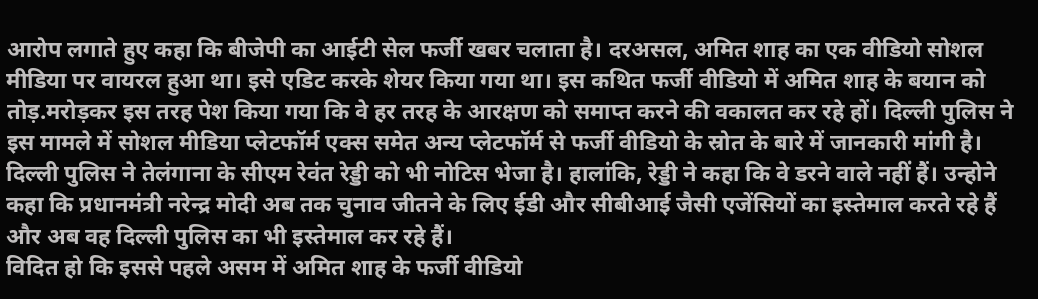आरोप लगाते हुए कहा कि बीजेपी का आईटी सेल फर्जी खबर चलाता है। दरअसल, अमित शाह का एक वीडियो सोशल मीडिया पर वायरल हुआ था। इसे एडिट करके शेयर किया गया था। इस कथित फर्जी वीडियो में अमित शाह के बयान को तोड़.मरोड़कर इस तरह पेश किया गया कि वे हर तरह के आरक्षण को समाप्त करने की वकालत कर रहे हों। दिल्ली पुलिस ने इस मामले में सोशल मीडिया प्लेटफॉर्म एक्स समेत अन्य प्लेटफॉर्म से फर्जी वीडियो के स्रोत के बारे में जानकारी मांगी है। दिल्ली पुलिस ने तेलंगाना के सीएम रेवंत रेड्डी को भी नोटिस भेजा है। हालांकि, रेड्डी ने कहा कि वे डरने वाले नहीं हैं। उन्होने कहा कि प्रधानमंत्री नरेन्द्र मोदी अब तक चुनाव जीतने के लिए ईडी और सीबीआई जैसी एजेंसियों का इस्तेमाल करते रहे हैं और अब वह दिल्ली पुलिस का भी इस्तेमाल कर रहे हैं।
विदित हो कि इससे पहले असम में अमित शाह के फर्जी वीडियो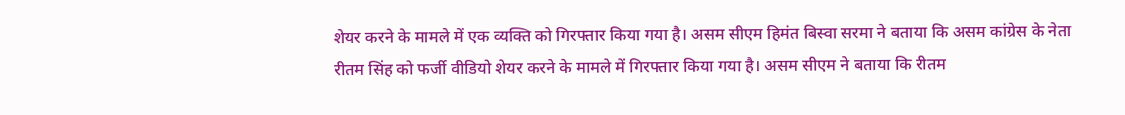शेयर करने के मामले में एक व्यक्ति को गिरफ्तार किया गया है। असम सीएम हिमंत बिस्वा सरमा ने बताया कि असम कांग्रेस के नेता रीतम सिंह को फर्जी वीडियो शेयर करने के मामले में गिरफ्तार किया गया है। असम सीएम ने बताया कि रीतम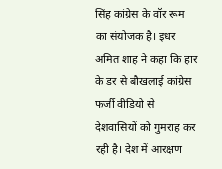सिंह कांग्रेस के वॉर रूम का संयोजक है। इधर अमित शाह ने कहा कि हार के डर से बौखलाई कांग्रेस फर्जी वीडियो से देशवासियों को गुमराह कर रही है। देश में आरक्षण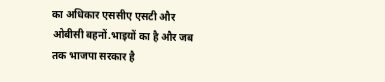का अधिकार एससीए एसटी और ओबीसी बहनों.भाइयों का है और जब तक भाजपा सरकार है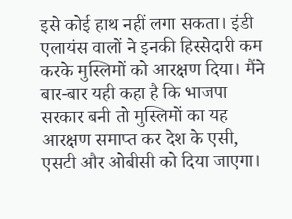इसे कोई हाथ नहीं लगा सकता। इंडी एलायंस वालों ने इनकी हिस्सेदारी कम करके मुस्लिमों को आरक्षण दिया। मैंने बार-बार यही कहा है कि भाजपा सरकार बनी तो मुस्लिमों का यह आरक्षण समाप्त कर देश के एसी, एसटी और ओबीसी को दिया जाएगा।